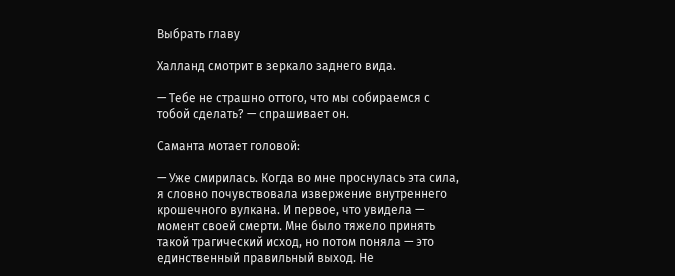Выбрать главу

Халланд смотрит в зеркало заднего вида.

— Тебе не страшно оттого, что мы собираемся с тобой сделать? — спрашивает он.

Саманта мотает головой:

— Уже смирилась. Когда во мне проснулась эта сила, я словно почувствовала извержение внутреннего крошечного вулкана. И первое, что увидела — момент своей смерти. Мне было тяжело принять такой трагический исход, но потом поняла — это единственный правильный выход. Не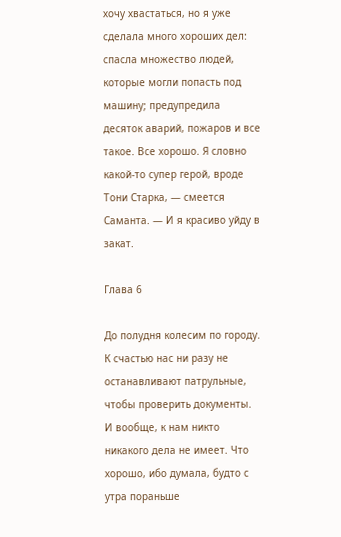хочу хвастаться, но я уже сделала много хороших дел: спасла множество людей, которые могли попасть под машину; предупредила десяток аварий, пожаров и все такое. Все хорошо. Я словно какой-то супер герой, вроде Тони Старка, — смеется Саманта. — И я красиво уйду в закат.

Глава 6

До полудня колесим по городу. К счастью нас ни разу не останавливают патрульные, чтобы проверить документы. И вообще, к нам никто никакого дела не имеет. Что хорошо, ибо думала, будто с утра пораньше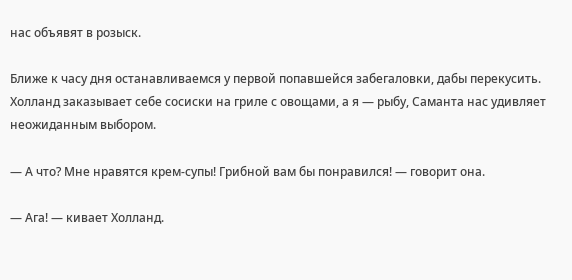нас объявят в розыск.

Ближе к часу дня останавливаемся у первой попавшейся забегаловки, дабы перекусить. Холланд заказывает себе сосиски на гриле с овощами, а я — рыбу, Саманта нас удивляет неожиданным выбором.

— А что? Мне нравятся крем-супы! Грибной вам бы понравился! — говорит она.

— Ага! — кивает Холланд.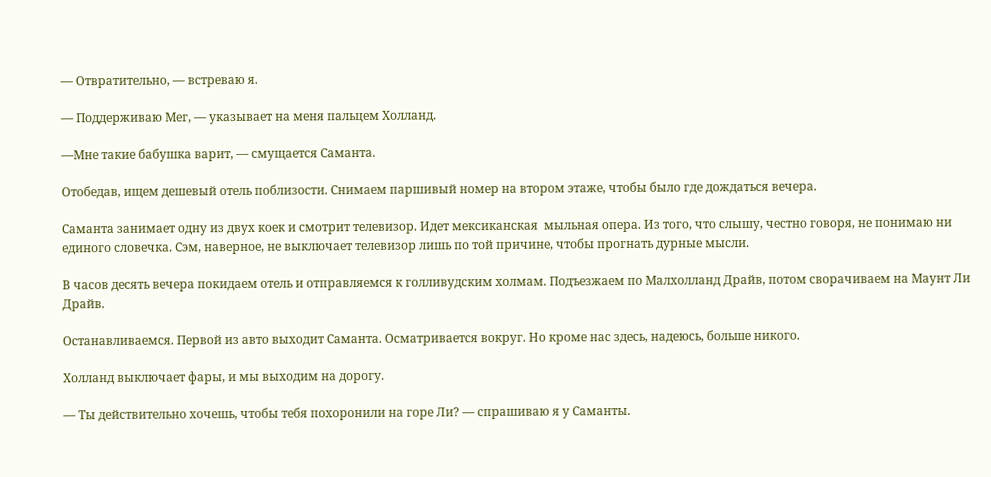— Отвратительно, — встреваю я.

— Поддерживаю Мег, — указывает на меня пальцем Холланд.

—Мне такие бабушка варит, — смущается Саманта.

Отобедав, ищем дешевый отель поблизости. Снимаем паршивый номер на втором этаже, чтобы было где дождаться вечера.

Саманта занимает одну из двух коек и смотрит телевизор. Идет мексиканская  мыльная опера. Из того, что слышу, честно говоря, не понимаю ни единого словечка. Сэм, наверное, не выключает телевизор лишь по той причине, чтобы прогнать дурные мысли.

В часов десять вечера покидаем отель и отправляемся к голливудским холмам. Подъезжаем по Малхолланд Драйв, потом сворачиваем на Маунт Ли Драйв.

Останавливаемся. Первой из авто выходит Саманта. Осматривается вокруг. Но кроме нас здесь, надеюсь, больше никого.

Холланд выключает фары, и мы выходим на дорогу.

— Ты действительно хочешь, чтобы тебя похоронили на горе Ли? — спрашиваю я у Саманты.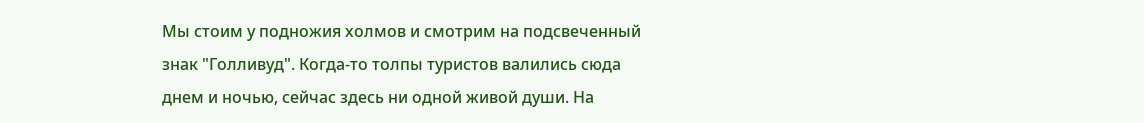Мы стоим у подножия холмов и смотрим на подсвеченный знак "Голливуд". Когда-то толпы туристов валились сюда днем и ночью, сейчас здесь ни одной живой души. На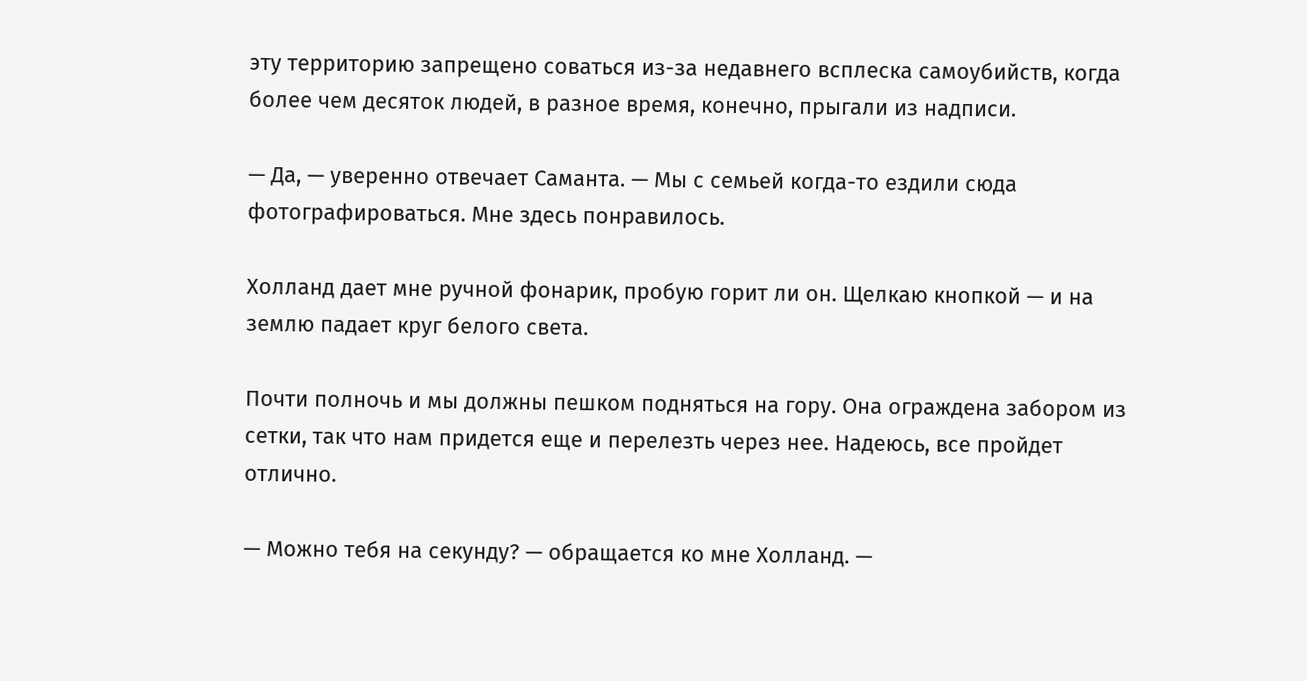эту территорию запрещено соваться из-за недавнего всплеска самоубийств, когда более чем десяток людей, в разное время, конечно, прыгали из надписи.

— Да, — уверенно отвечает Саманта. — Мы с семьей когда-то ездили сюда фотографироваться. Мне здесь понравилось.

Холланд дает мне ручной фонарик, пробую горит ли он. Щелкаю кнопкой — и на землю падает круг белого света.

Почти полночь и мы должны пешком подняться на гору. Она ограждена забором из сетки, так что нам придется еще и перелезть через нее. Надеюсь, все пройдет отлично.

— Можно тебя на секунду? — обращается ко мне Холланд. —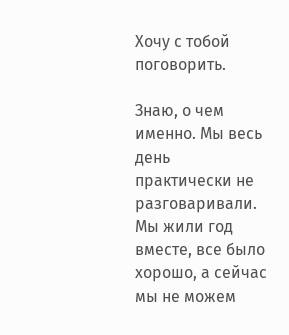Хочу с тобой поговорить.

Знаю, о чем именно. Мы весь день практически не разговаривали. Мы жили год вместе, все было хорошо, а сейчас мы не можем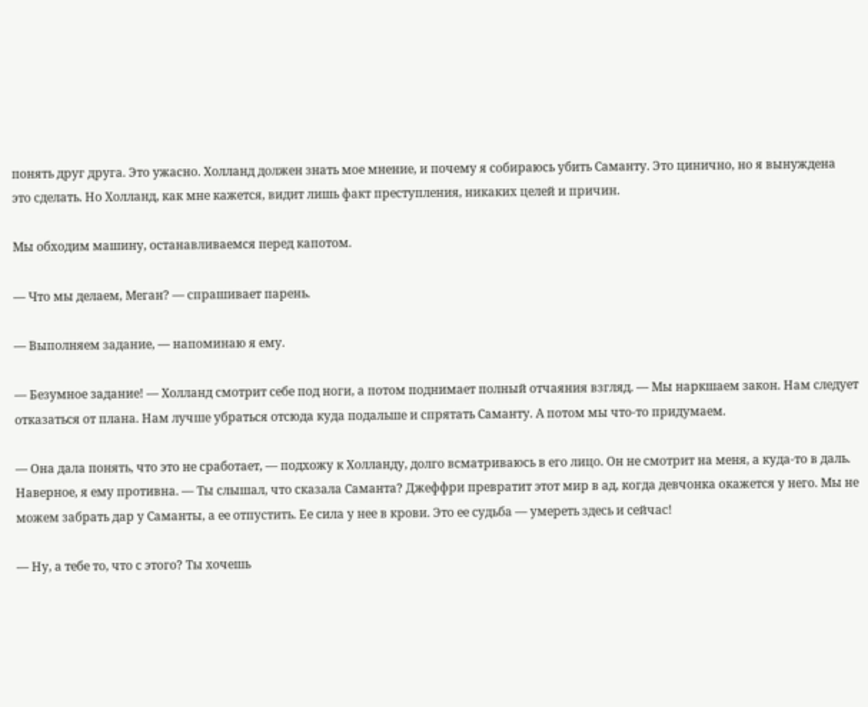понять друг друга. Это ужасно. Холланд должен знать мое мнение, и почему я собираюсь убить Саманту. Это цинично, но я вынуждена это сделать. Но Холланд, как мне кажется, видит лишь факт преступления, никаких целей и причин.

Мы обходим машину, останавливаемся перед капотом.

— Что мы делаем, Меган? — спрашивает парень.

— Выполняем задание, — напоминаю я ему.

— Безумное задание! — Холланд смотрит себе под ноги, а потом поднимает полный отчаяния взгляд. — Мы наркшаем закон. Нам следует отказаться от плана. Нам лучше убраться отсюда куда подальше и спрятать Саманту. А потом мы что-то придумаем.

— Она дала понять, что это не сработает, — подхожу к Холланду, долго всматриваюсь в его лицо. Он не смотрит на меня, а куда-то в даль. Наверное, я ему противна. — Ты слышал, что сказала Саманта? Джеффри превратит этот мир в ад, когда девчонка окажется у него. Мы не можем забрать дар у Саманты, а ее отпустить. Ее сила у нее в крови. Это ее судьба — умереть здесь и сейчас!

— Ну, а тебе то, что с этого? Ты хочешь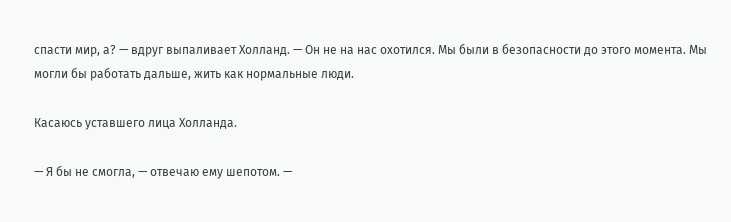спасти мир, а? — вдруг выпаливает Холланд. — Он не на нас охотился. Мы были в безопасности до этого момента. Мы могли бы работать дальше, жить как нормальные люди.

Касаюсь уставшего лица Холланда.

— Я бы не смогла, — отвечаю ему шепотом. —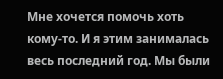Мне хочется помочь хоть кому-то. И я этим занималась весь последний год. Мы были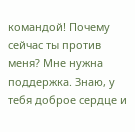командой! Почему сейчас ты против меня? Мне нужна поддержка. Знаю, у тебя доброе сердце и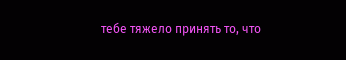тебе тяжело принять то, что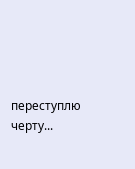переступлю черту...